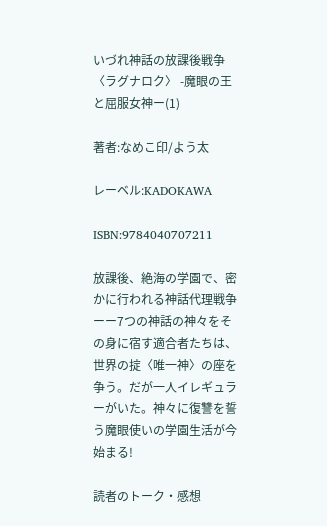いづれ神話の放課後戦争〈ラグナロク〉 -魔眼の王と屈服女神ー(1)

著者:なめこ印/よう太

レーベル:KADOKAWA

ISBN:9784040707211

放課後、絶海の学園で、密かに行われる神話代理戦争ーー7つの神話の神々をその身に宿す適合者たちは、世界の掟〈唯一神〉の座を争う。だが一人イレギュラーがいた。神々に復讐を誓う魔眼使いの学園生活が今始まる!

読者のトーク・感想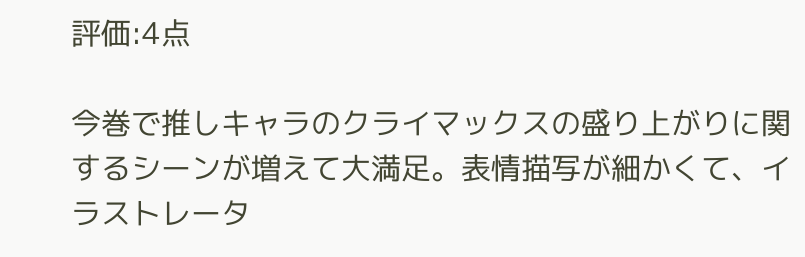評価:4点

今巻で推しキャラのクライマックスの盛り上がりに関するシーンが増えて大満足。表情描写が細かくて、イラストレータ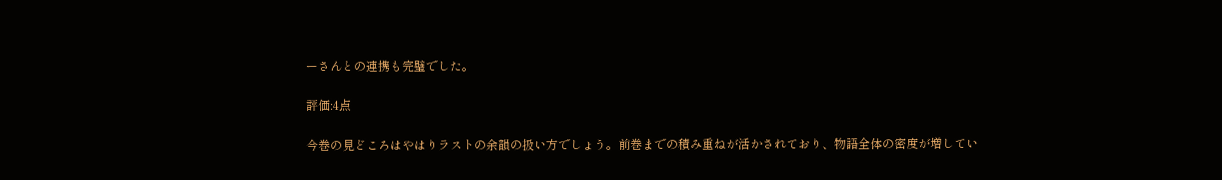ーさんとの連携も完璧でした。

評価:4点

今巻の見どころはやはりラストの余韻の扱い方でしょう。前巻までの積み重ねが活かされており、物語全体の密度が増してい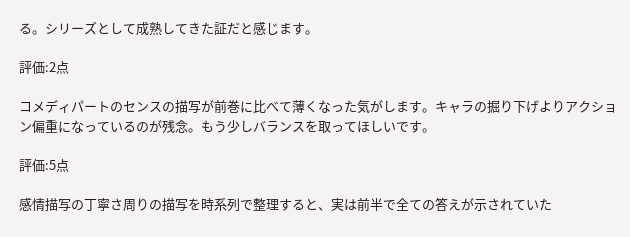る。シリーズとして成熟してきた証だと感じます。

評価:2点

コメディパートのセンスの描写が前巻に比べて薄くなった気がします。キャラの掘り下げよりアクション偏重になっているのが残念。もう少しバランスを取ってほしいです。

評価:5点

感情描写の丁寧さ周りの描写を時系列で整理すると、実は前半で全ての答えが示されていた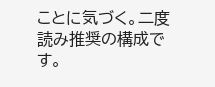ことに気づく。二度読み推奨の構成です。